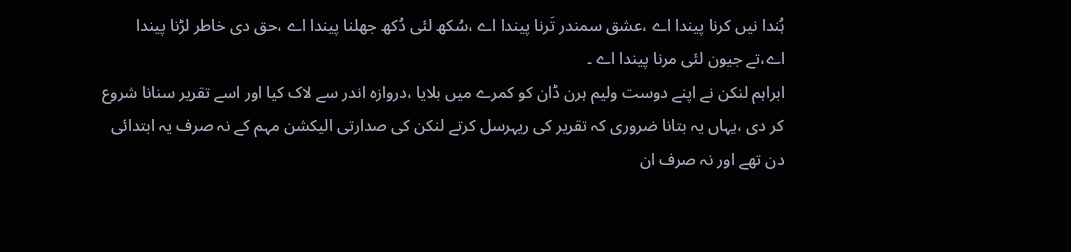ہُندا نیں کرنا پیندا اے ،عشق سمندر تَرنا پیندا اے ،سُکھ لئی دُکھ جھلنا پیندا اے ،حق دی خاطر لڑنا پیندا اے،تے جیون لئی مرنا پیندا اے ۔
ابراہم لنکن نے اپنے دوست ولیم ہرن ڈان کو کمرے میں بلایا ،دروازہ اندر سے لاک کیا اور اسے تقریر سنانا شروع کر دی ،یہاں یہ بتانا ضروری کہ تقریر کی ریہرسل کرتے لنکن کی صدارتی الیکشن مہم کے نہ صرف یہ ابتدائی دن تھے اور نہ صرف ان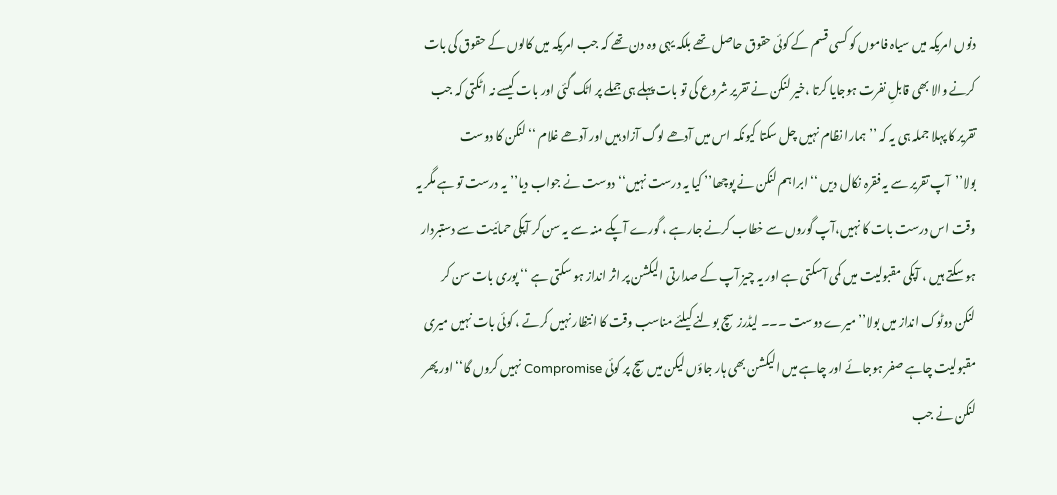دنوں امریکہ میں سیاہ فاموں کو کسی قسم کے کوئی حقوق حاصل تھے بلکہ یہی وہ دن تھے کہ جب امریکہ میں کالوں کے حقوق کی بات کرنے والا بھی قابلِ نفرت ہوجایا کرتا ،خیر لنکن نے تقریر شروع کی تو بات پہلے ہی جملے پر اٹک گئی اور بات کیسے نہ اٹکتی کہ جب تقریر کا پہلا جملہ ہی یہ کہ ’’ ہمارا نظام نہیں چل سکتا کیونکہ اس میں آدھے لوگ آزاد ہیں اور آدھے غلام ‘‘ لنکن کا دوست بولا’’آپ تقریر سے یہ فقرہ نکال دیں ‘‘ ابراہم لنکن نے پوچھا’’ کیا یہ درست نہیں‘‘ دوست نے جواب دیا’’یہ درست تو ہے مگر یہ وقت اس درست بات کا نہیں،آپ گوروں سے خطاب کرنے جارہے ، گورے آپکے منہ سے یہ سن کر آپکی حمائیت سے دستبردار ہو سکتے ہیں ، آپکی مقبولیت میں کمی آسکتی ہے اور یہ چیز آپ کے صدارتی الیکشن پر اثر انداز ہو سکتی ہے ‘‘ پوری بات سن کر لنکن دوٹوک انداز میں بولا’’ میرے دوست ۔۔۔ لیڈرزسچ بولنے کیلئے مناسب وقت کا انتظار نہیں کرتے ، کوئی بات نہیں میری مقبولیت چاہے صفر ہوجائے اور چاہے میں الیکشن بھی ہار جاؤں لیکن میں سچ پر کوئی Compromise نہیں کروں گا‘‘ اور پھر لنکن نے جب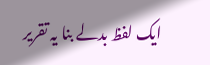ایک لفظ بدلے بنا یہ تقریر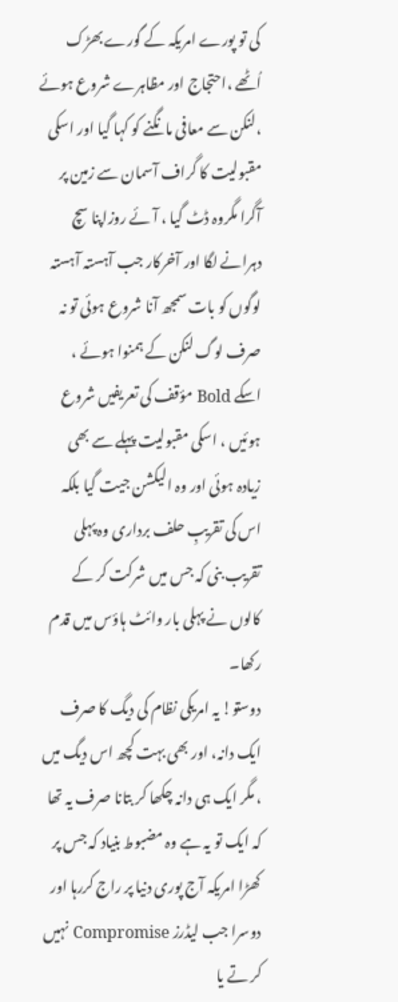کی تو پورے امریکہ کے گورے بھڑک اُٹھے ،احتجاج اور مظاہرے شروع ہوئے ،لنکن سے معافی مانگنے کو کہا گیا اور اسکی مقبولیت کا گراف آسمان سے زمین پر آگرا مگروہ ڈٹ گیا ، آئے روزاپنا سچ دہرانے لگا اور آخرکار جب آہستہ آہستہ لوگوں کو بات سمجھ آنا شروع ہوئی تو نہ صرف لوگ لنکن کے ہمنوا ہوئے ، اسکے Bold مؤقف کی تعریفیں شروع ہوئیں ، اسکی مقبولیت پہلے سے بھی زیادہ ہوئی اور وہ الیکشن جیت گیا بلکہ اس کی تقریبِ حلف برداری وہ پہلی تقریب بنی کہ جس میں شرکت کر کے کالوں نے پہلی بار وائٹ ہاؤس میں قدم رکھا۔
دوستو! یہ امریکی نظام کی دیگ کا صرف ایک دانہ، اور بھی بہت کچھ اس دیگ میں ، مگر ایک ہی دانہ چکھا کر بتانا صرف یہ تھا کہ ایک تو یہ ہے وہ مضبوط بنیاد کہ جس پر کھڑا امریکہ آج پوری دنیا پر راج کررہا اور دوسرا جب لیڈرز Compromise نہیں کر تے یا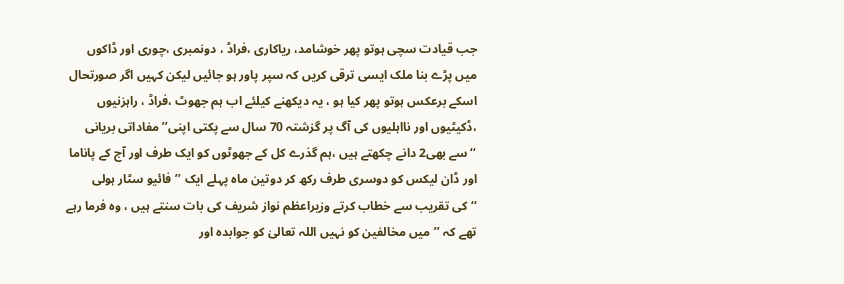جب قیادت سچی ہوتو پھر خوشامد، ریاکاری ،فراڈ ، دونمبری ،چوری اور ڈاکوں میں پڑے بنا ملک ایسی ترقی کریں کہ سپر پاور ہو جائیں لیکن کہیں اگر صورتحال اسکے برعکس ہوتو پھر کیا ہو ، یہ دیکھنے کیلئے اب ہم جھوٹ ،فراڈ ، راہزنیوں ،ڈکیٹیوں اور نااہلیوں کی آگ پر گزشتہ 70 سال سے پکتی اپنی’’ مفاداتی بریانی ‘‘سے بھی2 دانے چکھتے ہیں ،ہم گذرے کل کے جھوٹوں کو ایک طرف اور آج کے پاناما اور ڈان لیکس کو دوسری طرف رکھ کر دوتین ماہ پہلے ایک ’’فائیو سٹار ہولی ‘‘کی تقریب سے خطاب کرتے وزیراعظم نواز شریف کی بات سنتے ہیں ، وہ فرما رہے تھے کہ ’’میں مخالفین کو نہیں اللہ تعالیٰ کو جوابدہ اور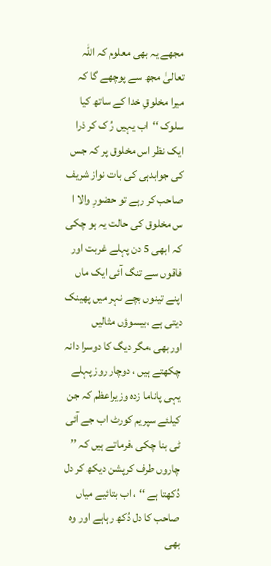مجھے یہ بھی معلوم کہ اللہ تعالیٰ مجھ سے پوچھے گا کہ میرا مخلوقِ خدا کے ساتھ کیا سلوک ‘‘اب یہیں رُ ک کر ذرا ایک نظر اس مخلوق پر کہ جس کی جوابدہی کی بات نواز شریف صاحب کر رہے تو حضورِ والا ا س مخلوق کی حالت یہ ہو چکی کہ ابھی 5 دن پہلے غربت اور فاقوں سے تنگ آئی ایک ماں اپنے تینوں بچے نہر میں پھینک دیتی ہے ،بیسوؤں مثالیں اوربھی ،مگر دیگ کا دوسرا دانہ چکھتے ہیں ، دوچار روز پہلے یہی پاناما زدہ وزیراعظم کہ جن کیلئے سپریم کورٹ اب جے آئی ٹی بنا چکی ،فرماتے ہیں کہ ’’ چاروں طرف کرپشن دیکھ کر دل دُکھتا ہے ‘‘ ، اب بتائیے میاں صاحب کا دل دُکھ رہاہے اور وہ بھی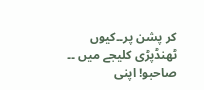کر پشن پر۔۔کیوں ٹھنڈپڑی کلیجے میں ۔۔
صاحبو! اپنی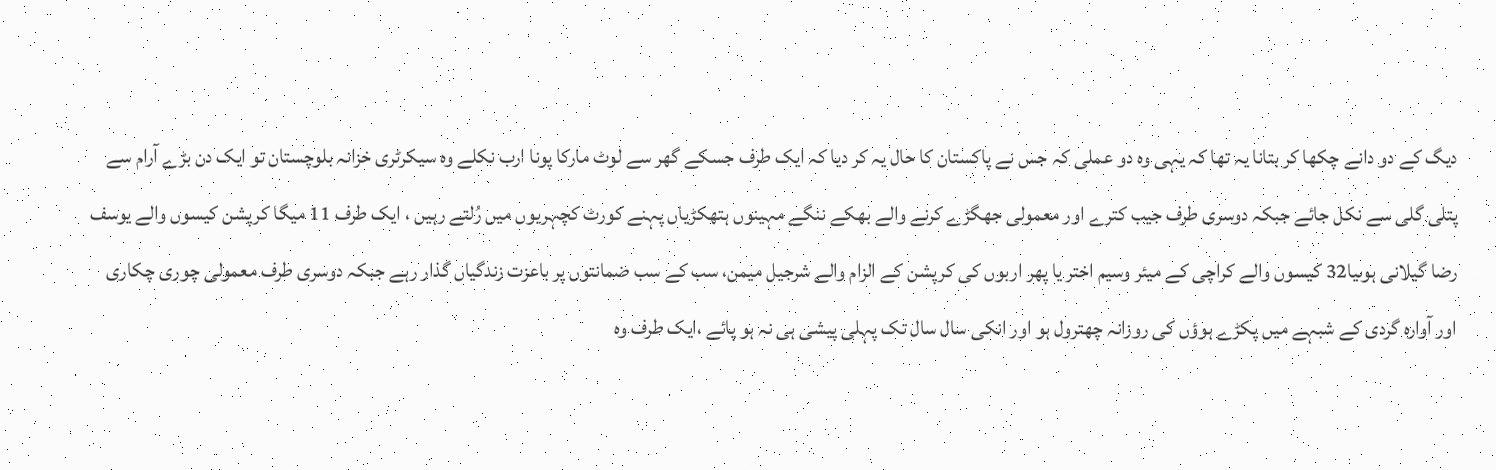دیگ کے دو دانے چکھا کر بتانا یہ تھا کہ یہی وہ دو عملی کہ جس نے پاکستان کا حال یہ کر دیا کہ ایک طرف جسکے گھر سے لوٹ مارکا پونا ارب نکلے وہ سیکرٹری خزانہ بلوچستان تو ایک دن بڑے آرام سے پتلی گلی سے نکل جائے جبکہ دوسری طرف جیب کترے اور معمولی جھگڑے کرنے والے بھکے ننگے مہینوں ہتھکڑیاں پہنے کورٹ کچہریوں میں رُلتے رہیں ، ایک طرف 11 میگا کرپشن کیسوں والے یوسف رضا گیلانی ہوںیا32 کیسوں والے کراچی کے میئر وسیم اختر یا پھر اربوں کی کرپشن کے الزام والے شرجیل میمن، سب کے سب ضمانتوں پر باعزت زندگیاں گذار رہے جبکہ دوسری طرف معمولی چوری چکاری اور آوارہ گردی کے شبہے میں پکڑے ہوؤں کی روزانہ چھترول ہو اور انکی سال سال تک پہلی پیشی ہی نہ ہو پائے ،ایک طرف وہ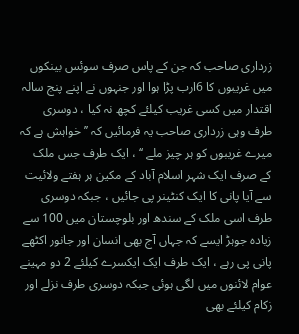زرداری صاحب کہ جن کے پاس صرف سوئس بینکوں میں غریبوں کا 6ارب پڑا ہوا اور جنہوں نے اپنے پنج سالہ اقتدار میں کسی غریب کیلئے کچھ نہ کیا ، دوسری طرف وہی زرداری صاحب یہ فرمائیں کہ ’’خواہش ہے کہ میرے غریبوں کو ہر چیز ملے ‘‘ ، ایک طرف جس ملک کے صرف ایک شہر اسلام آباد کے مکین ہر ہفتے ولائیت سے آیا پانی کا ایک کنٹینر پی جائیں ، جبکہ دوسری طرف اسی ملک کے سندھ اور بلوچستان میں 100 سے زیادہ جوہڑ ایسے کہ جہاں آج بھی انسان اور جانور اکٹھے پانی پی رہے ، ایک طرف ایک ایکسرے کیلئے 2 دو مہینے عوام لائنوں میں لگی ہوئی جبکہ دوسری طرف نزلے اور زکام کیلئے بھی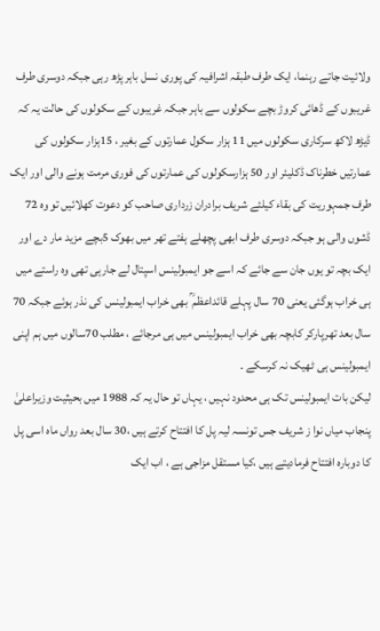ولائیت جاتے رہنما، ایک طرف طبقہ اشرافیہ کی پوری نسل باہر پڑھ رہی جبکہ دوسری طرف غریبوں کے ڈھائی کروڑ بچے سکولوں سے باہر جبکہ غریبوں کے سکولوں کی حالت یہ کہ ڈیڑھ لاکھ سرکاری سکولوں میں 11 ہزار سکول عمارتوں کے بغیر ، 15ہزار سکولوں کی عمارتیں خطرناک ڈکلیئر اور 50 ہزارسکولوں کی عمارتوں کی فوری مرمت ہونے والی اور ایک طرف جمہوریت کی بقاء کیلئے شریف برادران زرداری صاحب کو دعوت کھلائیں تو وہ 72 ڈشوں والی ہو جبکہ دوسری طرف ابھی پچھلے ہفتے تھر میں بھوک 5بچے مزید مار دے اور ایک بچہ تو یوں جان سے جائے کہ اسے جو ایمبولینس اسپتال لے جارہی تھی وہ راستے میں ہی خراب ہوگئی یعنی 70 سال پہلے قائداعظم ؒ بھی خراب ایمبولینس کی نذر ہوئے جبکہ 70 سال بعد تھرپارکر کابچہ بھی خراب ایمبولینس میں ہی مرجائے ، مطلب 70سالوں میں ہم اپنی ایمبولینس ہی ٹھیک نہ کرسکے ۔
لیکن بات ایمبولینس تک ہی محدود نہیں ، یہاں تو حال یہ کہ 1988 میں بحیثیت وزیراعلیٰ پنجاب میاں نوا ز شریف جس تونسہ لیہ پل کا افتتاح کرتے ہیں ،30 سال بعد رواں ماہ اسی پل کا دوبارہ افتتاح فرمادیتے ہیں ،کیا مستقل مزاجی ہے ، اب ایک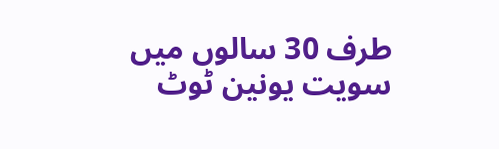طرف 30 سالوں میں سویت یونین ٹوٹ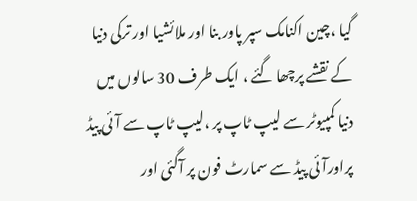گیا ،چین اکنامک سپر پاور بنا اور ملائشیا اور ترکی دنیا کے نقشے پرچھا گئے ، ایک طرف 30 سالوں میں دنیا کمپیوٹر سے لیپ ٹاپ پر ،لیپ ٹاپ سے آئی پیڈ پراورآئی پیڈ سے سمارٹ فون پر آگئی اور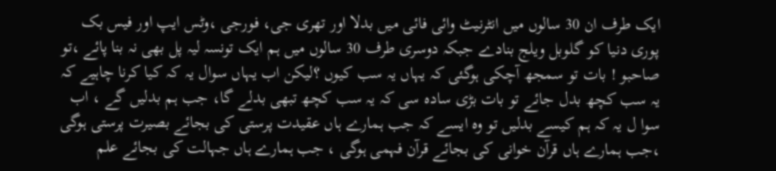ایک طرف ان 30 سالوں میں انٹرنیٹ وائی فائی میں بدلا اور تھری جی، فورجی ،وٹس ایپ اور فیس بک پوری دنیا کو گلوبل ویلج بنادے جبکہ دوسری طرف 30 سالوں میں ہم ایک تونسہ لیہ پل بھی نہ بنا پائے ،تو صاحبو ! بات تو سمجھ آچکی ہوگئی کہ یہاں یہ سب کیوں ؟لیکن اب یہاں سوال یہ کہ کیا کرنا چاہیے کہ یہ سب کچھ بدل جائے تو بات بڑی سادہ سی کہ یہ سب کچھ تبھی بدلے گا، جب ہم بدلیں گے ، اب سوا ل یہ کہ ہم کیسے بدلیں تو وہ ایسے کہ جب ہمارے ہاں عقیدت پرستی کی بجائے بصیرت پرستی ہوگی ،جب ہمارے ہاں قرآن خوانی کی بجائے قرآن فہمی ہوگی ، جب ہمارے ہاں جہالت کی بجائے علم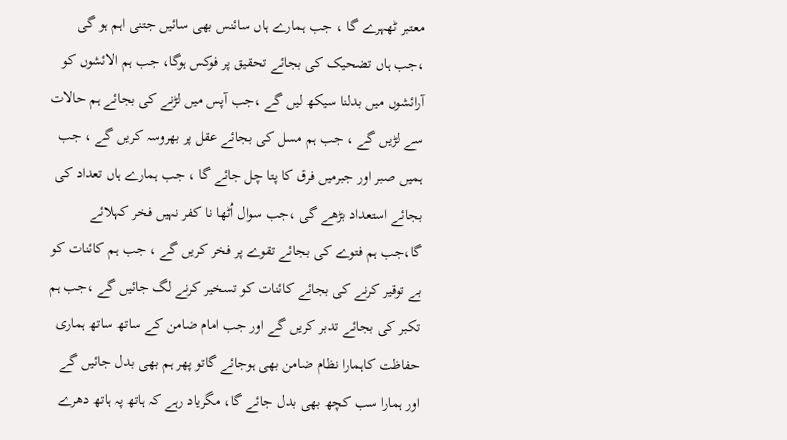معتبر ٹھہرے گا ، جب ہمارے ہاں سائنس بھی سائیں جتنی اہم ہو گی ،جب ہاں تضحیک کی بجائے تحقیق پر فوکس ہوگا، جب ہم الائشوں کو آرائشوں میں بدلنا سیکھ لیں گے ،جب آپس میں لڑنے کی بجائے ہم حالات سے لڑیں گے ، جب ہم مسل کی بجائے عقل پر بھروسہ کریں گے ، جب ہمیں صبر اور جبرمیں فرق کا پتا چل جائے گا ، جب ہمارے ہاں تعداد کی بجائے استعداد بڑھے گی ،جب سوال اُٹھا نا کفر نہیں فخر کہلائے گا،جب ہم فتوے کی بجائے تقوے پر فخر کریں گے ، جب ہم کائنات کو بے توقیر کرنے کی بجائے کائنات کو تسخیر کرنے لگ جائیں گے ،جب ہم تکبر کی بجائے تدبر کریں گے اور جب امام ضامن کے ساتھ ساتھ ہماری حفاظت کاہمارا نظام ضامن بھی ہوجائے گاتو پھر ہم بھی بدل جائیں گے اور ہمارا سب کچھ بھی بدل جائے گا، مگریاد رہے کہ ہاتھ پہ ہاتھ دھرے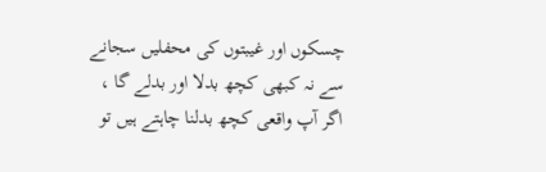چسکوں اور غیبتوں کی محفلیں سجانے سے نہ کبھی کچھ بدلا اور بدلے گا ، اگر آپ واقعی کچھ بدلنا چاہتے ہیں تو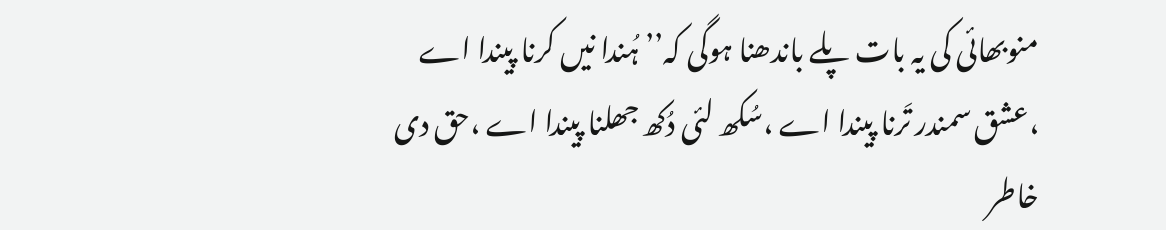منوبھائی کی یہ بات پلے باندھنا ہوگی کہ’’ ہُندا نیں کرنا پیندا اے ،عشق سمندر تَرنا پیندا اے ،سُکھ لئی دُکھ جھلنا پیندا اے ،حق دی خاطر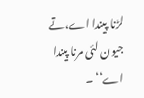لڑنا پیندا اے،تے جیون لئی مرنا پیندا اے‘‘ ۔